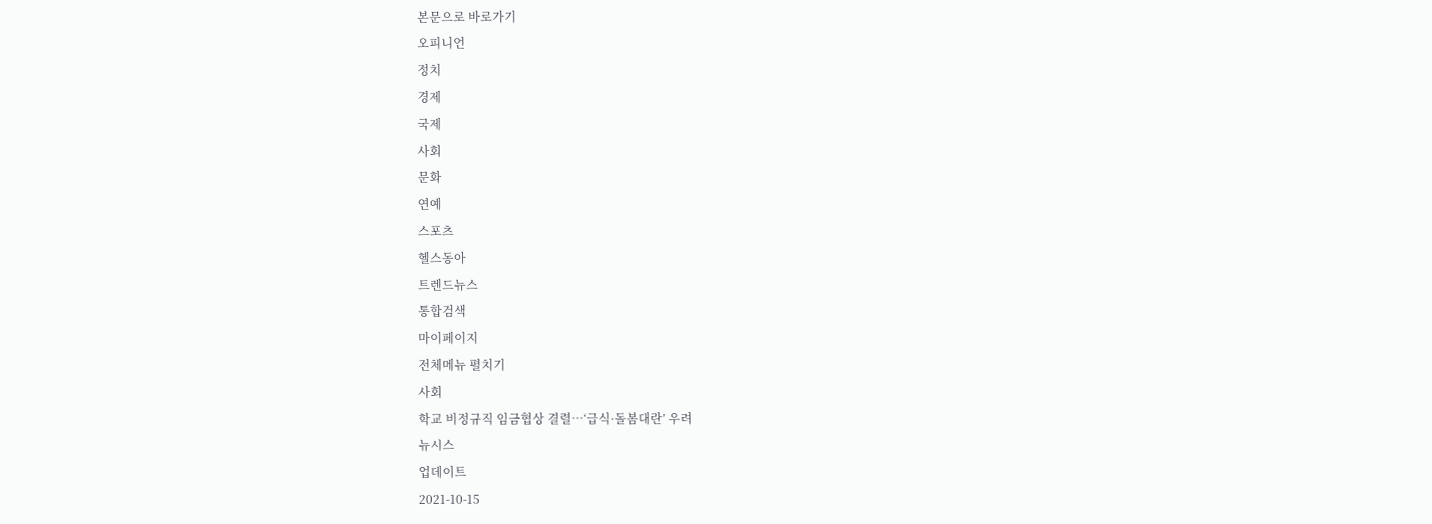본문으로 바로가기
오피니언
정치
경제
국제
사회
문화
연예
스포츠
헬스동아
트렌드뉴스
통합검색
마이페이지
전체메뉴 펼치기
사회
학교 비정규직 임금협상 결렬…‘급식·돌봄대란’ 우려
뉴시스
업데이트
2021-10-15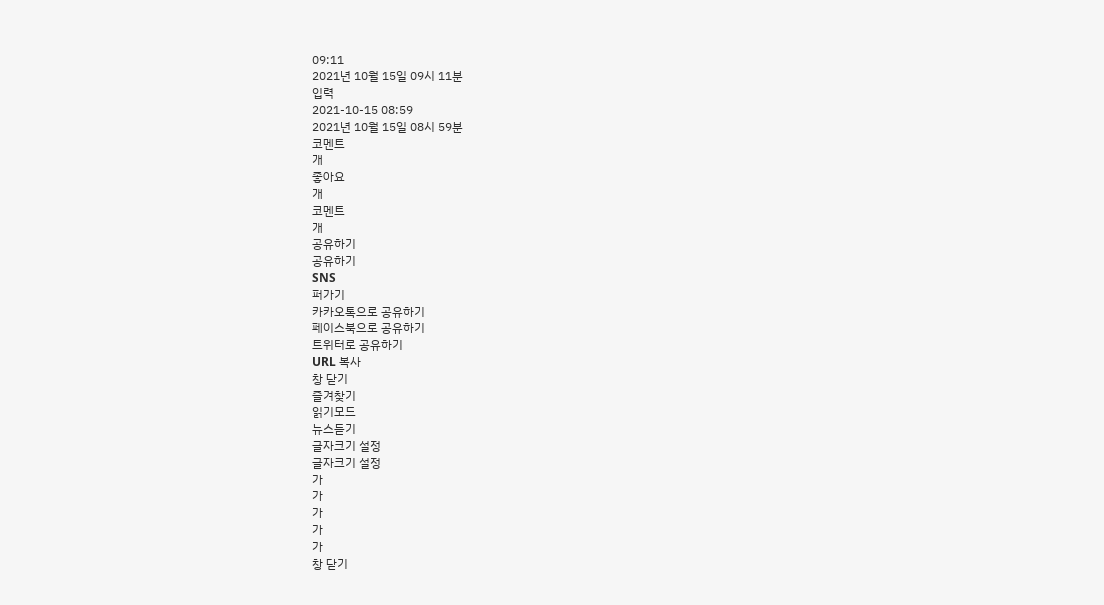09:11
2021년 10월 15일 09시 11분
입력
2021-10-15 08:59
2021년 10월 15일 08시 59분
코멘트
개
좋아요
개
코멘트
개
공유하기
공유하기
SNS
퍼가기
카카오톡으로 공유하기
페이스북으로 공유하기
트위터로 공유하기
URL 복사
창 닫기
즐겨찾기
읽기모드
뉴스듣기
글자크기 설정
글자크기 설정
가
가
가
가
가
창 닫기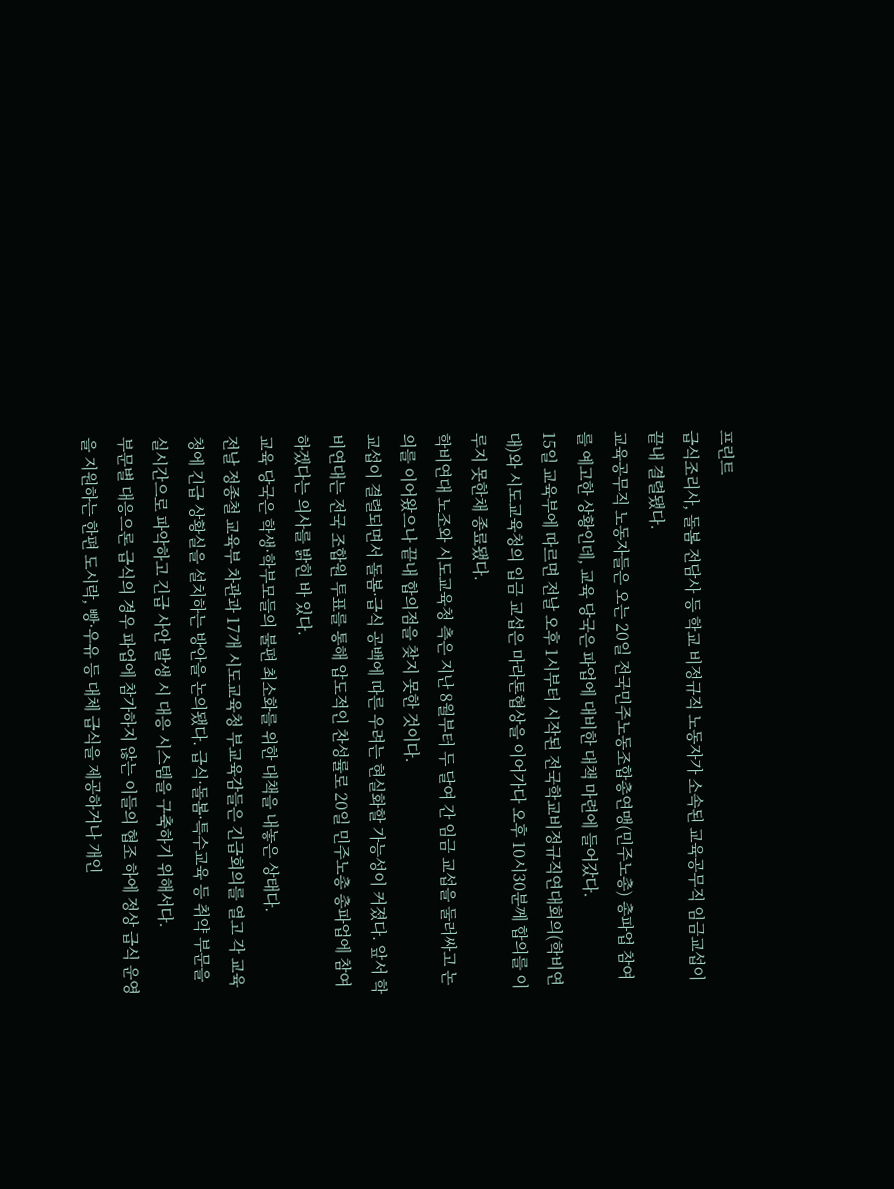프린트
급식조리사, 돌봄 전담사 등 학교 비정규직 노동자가 소속된 교육공무직 임금교섭이 끝내 결렬됐다.
교육공무직 노동자들은 오는 20일 전국민주노동조합총연맹(민주노총) 총파업 참여를 예고한 상황인데, 교육 당국은 파업에 대비한 대책 마련에 들어갔다.
15일 교육부에 따르면 전날 오후 1시부터 시작된 전국학교비정규직연대회의(학비연대)와 시도교육청의 입금 교섭은 마라톤협상을 이어가다 오후 10시30분께 합의를 이루지 못한채 종료됐다.
학비연대 노조와 시도교육청 측은 지난 8월부터 두 달여 간 임금 교섭을 둘러싸고 논의를 이어왔으나 끝내 합의점을 찾지 못한 것이다.
교섭이 결렬되면서 돌봄·급식 공백에 따른 우려는 현실화할 가능성이 커졌다. 앞서 학비연대는 전국 조합원 투표를 통해 압도적인 찬성률로 20일 민주노총 총파업에 참여하겠다는 의사를 밝힌 바 있다.
교육 당국은 학생·학부모들의 불편 최소화를 위한 대책을 내놓은 상태다.
전날 정종철 교육부 차관과 17개 시도교육청 부교육감들은 긴급회의를 열고 각 교육청에 긴급 상황실을 설치하는 방안을 논의됐다. 급식·돌봄·특수교육 등 취약 부문을 실시간으로 파악하고 긴급 사안 발생 시 대응 시스템을 구축하기 위해서다.
부문별 대응으론 급식의 경우 파업에 참가하지 않는 이들의 협조 하에 정상 급식 운영을 지원하는 한편 도시락, 빵·우유 등 대체 급식을 제공하거나 개인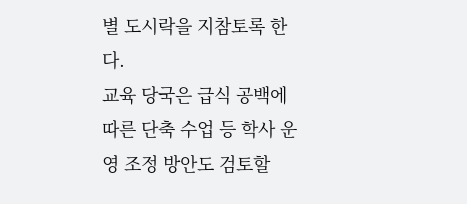별 도시락을 지참토록 한다.
교육 당국은 급식 공백에 따른 단축 수업 등 학사 운영 조정 방안도 검토할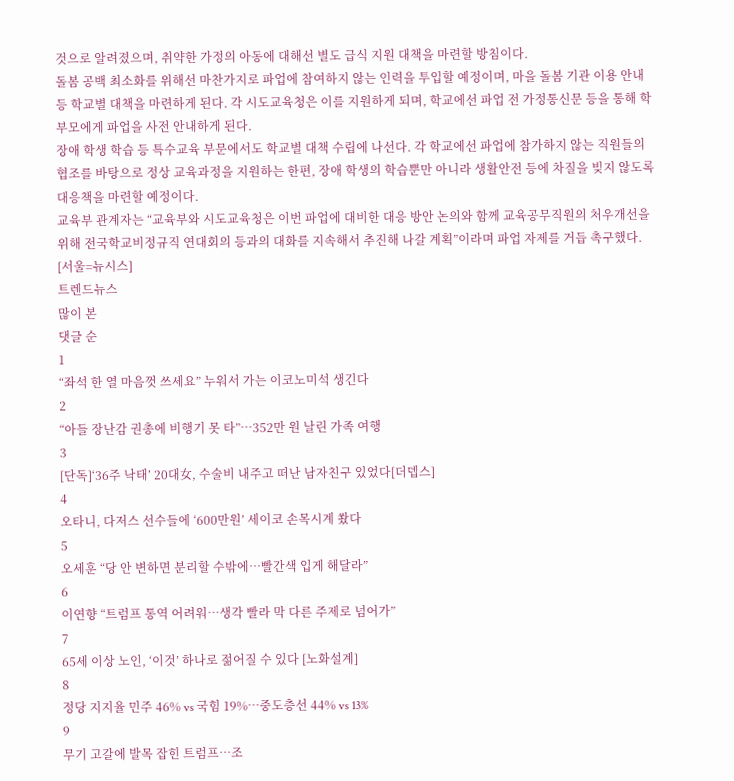것으로 알려졌으며, 취약한 가정의 아동에 대해선 별도 급식 지원 대책을 마련할 방침이다.
돌봄 공백 최소화를 위해선 마찬가지로 파업에 참여하지 않는 인력을 투입할 예정이며, 마을 돌봄 기관 이용 안내 등 학교별 대책을 마련하게 된다. 각 시도교육청은 이를 지원하게 되며, 학교에선 파업 전 가정통신문 등을 통해 학부모에게 파업을 사전 안내하게 된다.
장애 학생 학습 등 특수교육 부문에서도 학교별 대책 수립에 나선다. 각 학교에선 파업에 참가하지 않는 직원들의 협조를 바탕으로 정상 교육과정을 지원하는 한편, 장애 학생의 학습뿐만 아니라 생활안전 등에 차질을 빚지 않도록 대응책을 마련할 예정이다.
교육부 관계자는 “교육부와 시도교육청은 이번 파업에 대비한 대응 방안 논의와 함께 교육공무직원의 처우개선을 위해 전국학교비정규직 연대회의 등과의 대화를 지속해서 추진해 나갈 계획”이라며 파업 자제를 거듭 촉구했다.
[서울=뉴시스]
트렌드뉴스
많이 본
댓글 순
1
“좌석 한 열 마음껏 쓰세요” 누워서 가는 이코노미석 생긴다
2
“아들 장난감 권총에 비행기 못 타”…352만 원 날린 가족 여행
3
[단독]‘36주 낙태’ 20대女, 수술비 내주고 떠난 남자친구 있었다[더뎁스]
4
오타니, 다저스 선수들에 ‘600만원’ 세이코 손목시계 쐈다
5
오세훈 “당 안 변하면 분리할 수밖에…빨간색 입게 해달라”
6
이연향 “트럼프 통역 어려워…생각 빨라 막 다른 주제로 넘어가”
7
65세 이상 노인, ‘이것’ 하나로 젊어질 수 있다 [노화설계]
8
정당 지지율 민주 46% vs 국힘 19%…중도층선 44% vs 13%
9
무기 고갈에 발목 잡힌 트럼프…조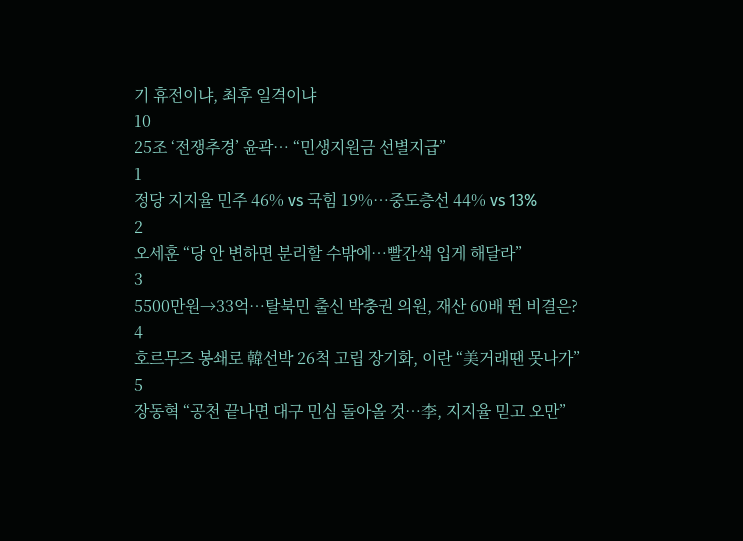기 휴전이냐, 최후 일격이냐
10
25조 ‘전쟁추경’ 윤곽… “민생지원금 선별지급”
1
정당 지지율 민주 46% vs 국힘 19%…중도층선 44% vs 13%
2
오세훈 “당 안 변하면 분리할 수밖에…빨간색 입게 해달라”
3
5500만원→33억…탈북민 출신 박충권 의원, 재산 60배 뛴 비결은?
4
호르무즈 봉쇄로 韓선박 26척 고립 장기화, 이란 “美거래땐 못나가”
5
장동혁 “공천 끝나면 대구 민심 돌아올 것…李, 지지율 믿고 오만”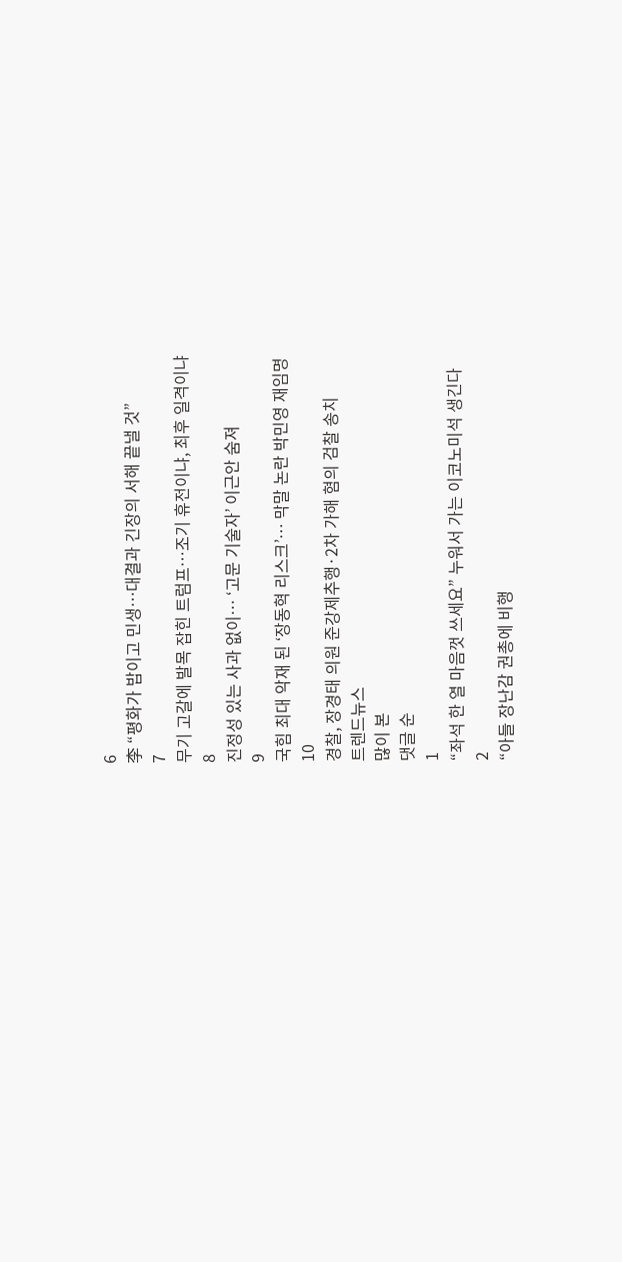6
李 “평화가 밥이고 민생…대결과 긴장의 서해 끝낼 것”
7
무기 고갈에 발목 잡힌 트럼프…조기 휴전이냐, 최후 일격이냐
8
진정성 있는 사과 없이… ‘고문 기술자’ 이근안 숨져
9
국힘 최대 악재 된 ‘장동혁 리스크’… 막말 논란 박민영 재임명
10
경찰, 장경태 의원 준강제추행·2차 가해 혐의 검찰 송치
트렌드뉴스
많이 본
댓글 순
1
“좌석 한 열 마음껏 쓰세요” 누워서 가는 이코노미석 생긴다
2
“아들 장난감 권총에 비행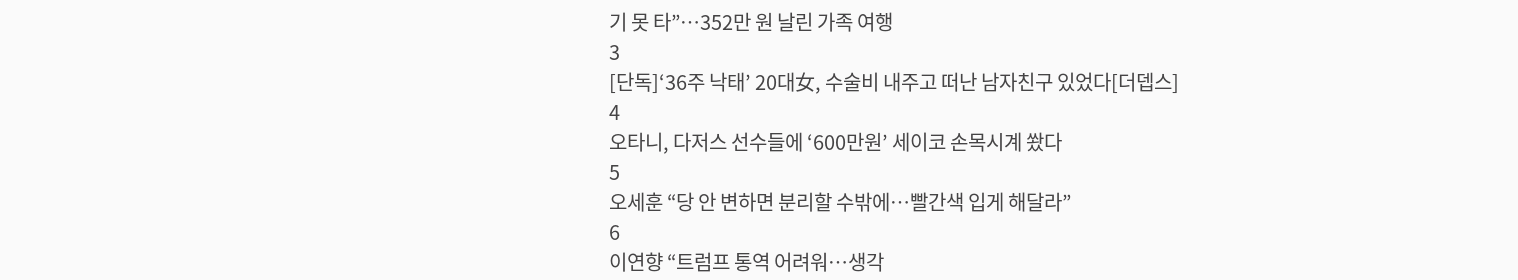기 못 타”…352만 원 날린 가족 여행
3
[단독]‘36주 낙태’ 20대女, 수술비 내주고 떠난 남자친구 있었다[더뎁스]
4
오타니, 다저스 선수들에 ‘600만원’ 세이코 손목시계 쐈다
5
오세훈 “당 안 변하면 분리할 수밖에…빨간색 입게 해달라”
6
이연향 “트럼프 통역 어려워…생각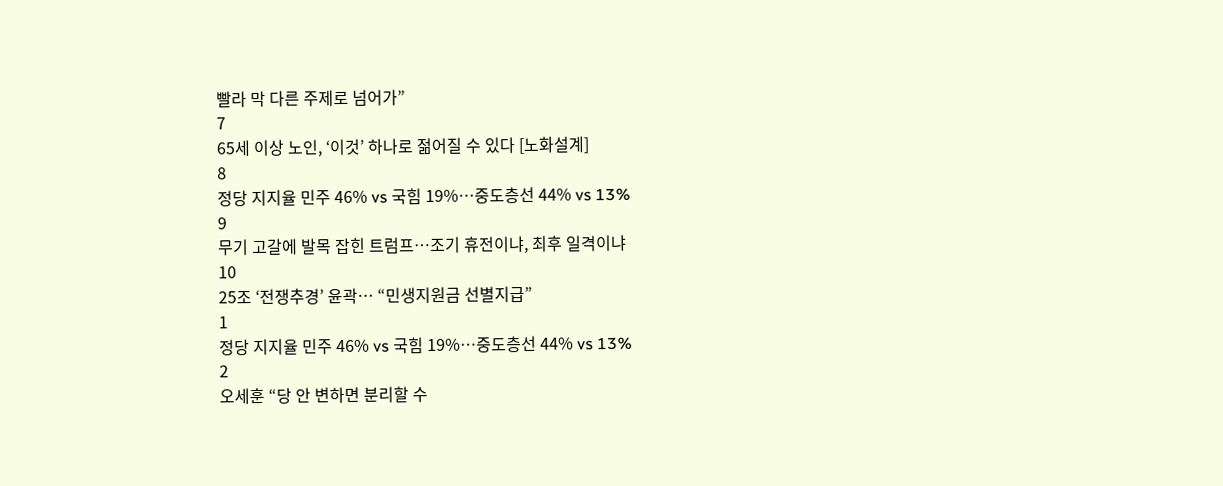빨라 막 다른 주제로 넘어가”
7
65세 이상 노인, ‘이것’ 하나로 젊어질 수 있다 [노화설계]
8
정당 지지율 민주 46% vs 국힘 19%…중도층선 44% vs 13%
9
무기 고갈에 발목 잡힌 트럼프…조기 휴전이냐, 최후 일격이냐
10
25조 ‘전쟁추경’ 윤곽… “민생지원금 선별지급”
1
정당 지지율 민주 46% vs 국힘 19%…중도층선 44% vs 13%
2
오세훈 “당 안 변하면 분리할 수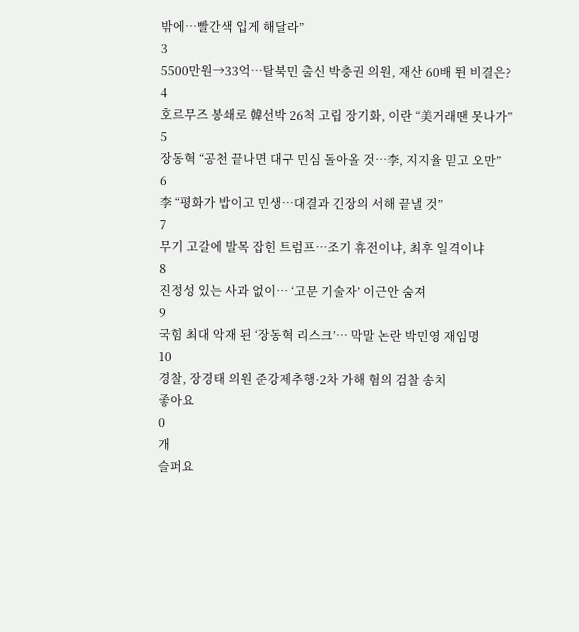밖에…빨간색 입게 해달라”
3
5500만원→33억…탈북민 출신 박충권 의원, 재산 60배 뛴 비결은?
4
호르무즈 봉쇄로 韓선박 26척 고립 장기화, 이란 “美거래땐 못나가”
5
장동혁 “공천 끝나면 대구 민심 돌아올 것…李, 지지율 믿고 오만”
6
李 “평화가 밥이고 민생…대결과 긴장의 서해 끝낼 것”
7
무기 고갈에 발목 잡힌 트럼프…조기 휴전이냐, 최후 일격이냐
8
진정성 있는 사과 없이… ‘고문 기술자’ 이근안 숨져
9
국힘 최대 악재 된 ‘장동혁 리스크’… 막말 논란 박민영 재임명
10
경찰, 장경태 의원 준강제추행·2차 가해 혐의 검찰 송치
좋아요
0
개
슬퍼요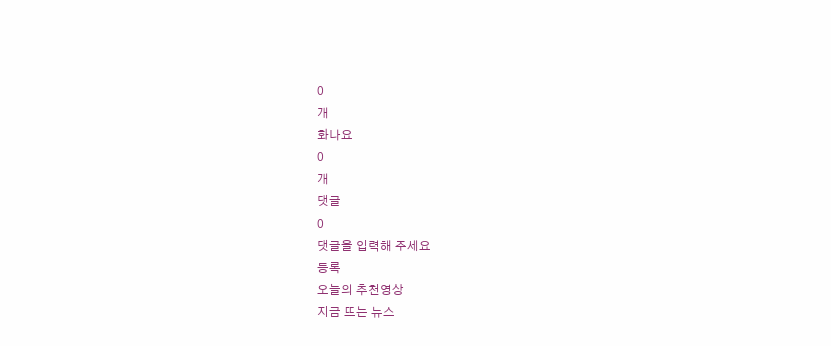0
개
화나요
0
개
댓글
0
댓글을 입력해 주세요
등록
오늘의 추천영상
지금 뜨는 뉴스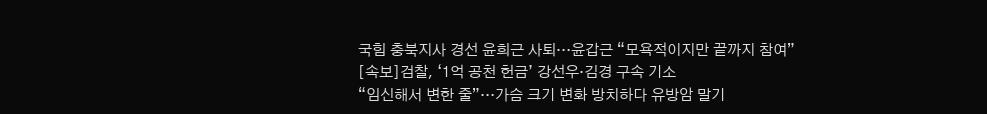국힘 충북지사 경선 윤희근 사퇴…윤갑근 “모욕적이지만 끝까지 참여”
[속보]검찰, ‘1억 공천 헌금’ 강선우·김경 구속 기소
“임신해서 변한 줄”…가슴 크기 변화 방치하다 유방암 말기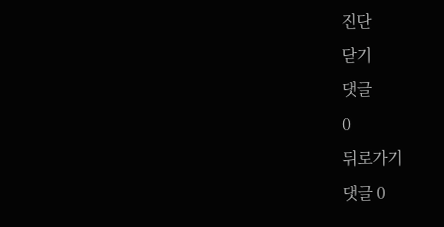진단
닫기
댓글
0
뒤로가기
댓글 0